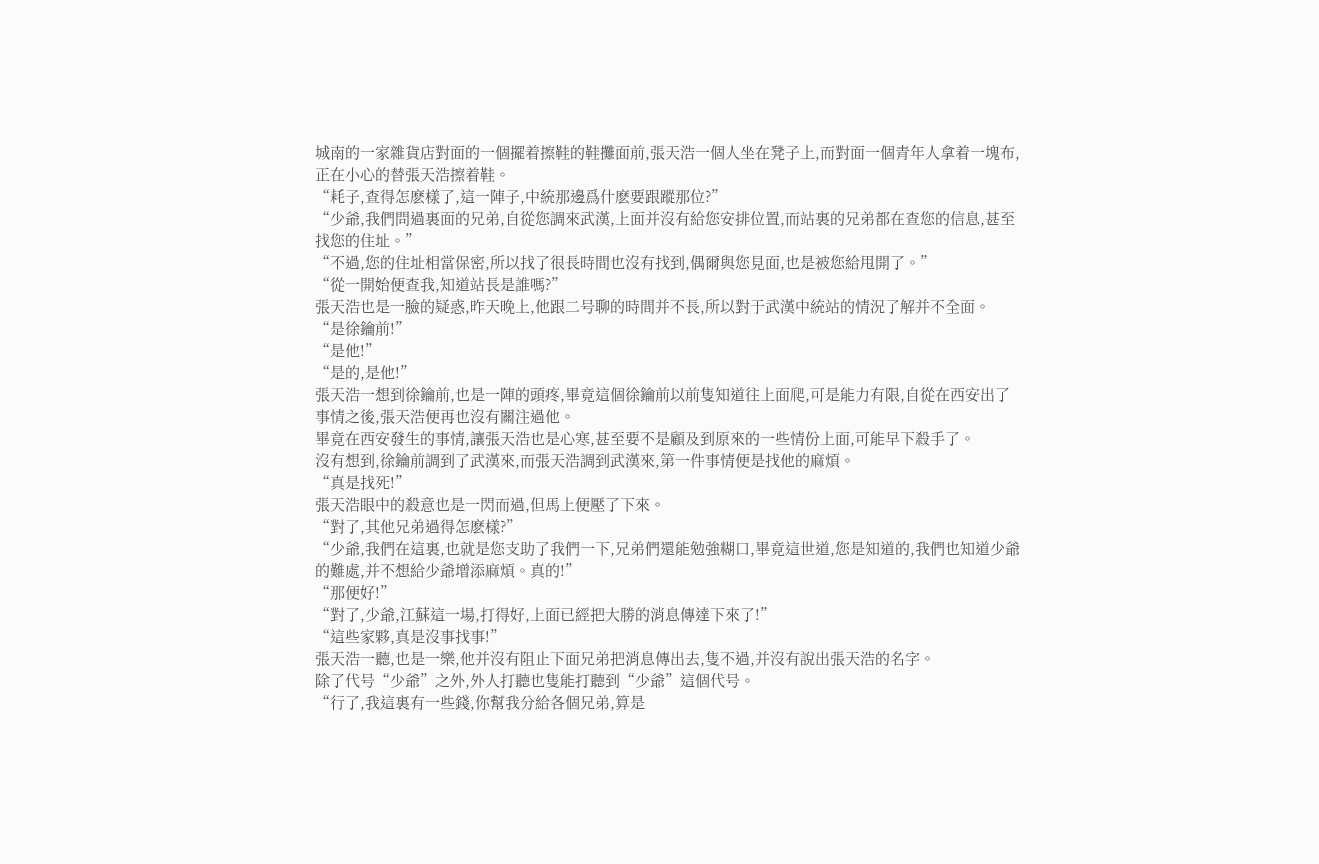城南的一家雜貨店對面的一個擺着擦鞋的鞋攤面前,張天浩一個人坐在凳子上,而對面一個青年人拿着一塊布,正在小心的替張天浩擦着鞋。
“耗子,查得怎麽樣了,這一陣子,中統那邊爲什麽要跟蹤那位?”
“少爺,我們問過裏面的兄弟,自從您調來武漢,上面并沒有給您安排位置,而站裏的兄弟都在查您的信息,甚至找您的住址。”
“不過,您的住址相當保密,所以找了很長時間也沒有找到,偶爾與您見面,也是被您給甩開了。”
“從一開始便查我,知道站長是誰嗎?”
張天浩也是一臉的疑惑,昨天晚上,他跟二号聊的時間并不長,所以對于武漢中統站的情況了解并不全面。
“是徐鑰前!”
“是他!”
“是的,是他!”
張天浩一想到徐鑰前,也是一陣的頭疼,畢竟這個徐鑰前以前隻知道往上面爬,可是能力有限,自從在西安出了事情之後,張天浩便再也沒有關注過他。
畢竟在西安發生的事情,讓張天浩也是心寒,甚至要不是顧及到原來的一些情份上面,可能早下殺手了。
沒有想到,徐鑰前調到了武漢來,而張天浩調到武漢來,第一件事情便是找他的麻煩。
“真是找死!”
張天浩眼中的殺意也是一閃而過,但馬上便壓了下來。
“對了,其他兄弟過得怎麽樣?”
“少爺,我們在這裏,也就是您支助了我們一下,兄弟們還能勉強糊口,畢竟這世道,您是知道的,我們也知道少爺的難處,并不想給少爺增添麻煩。真的!”
“那便好!”
“對了,少爺,江蘇這一場,打得好,上面已經把大勝的消息傳達下來了!”
“這些家夥,真是沒事找事!”
張天浩一聽,也是一樂,他并沒有阻止下面兄弟把消息傳出去,隻不過,并沒有說出張天浩的名字。
除了代号“少爺”之外,外人打聽也隻能打聽到“少爺”這個代号。
“行了,我這裏有一些錢,你幫我分給各個兄弟,算是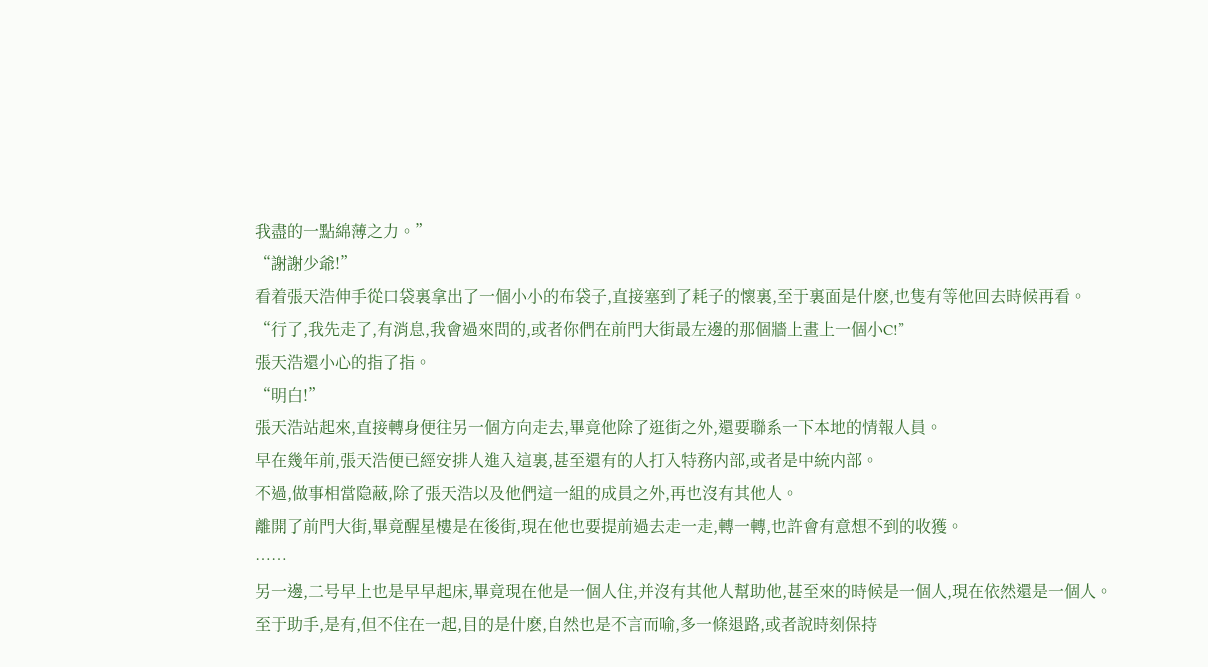我盡的一點綿薄之力。”
“謝謝少爺!”
看着張天浩伸手從口袋裏拿出了一個小小的布袋子,直接塞到了耗子的懷裏,至于裏面是什麽,也隻有等他回去時候再看。
“行了,我先走了,有消息,我會過來問的,或者你們在前門大街最左邊的那個牆上畫上一個小C!”
張天浩還小心的指了指。
“明白!”
張天浩站起來,直接轉身便往另一個方向走去,畢竟他除了逛街之外,還要聯系一下本地的情報人員。
早在幾年前,張天浩便已經安排人進入這裏,甚至還有的人打入特務内部,或者是中統内部。
不過,做事相當隐蔽,除了張天浩以及他們這一組的成員之外,再也沒有其他人。
離開了前門大街,畢竟醒星樓是在後街,現在他也要提前過去走一走,轉一轉,也許會有意想不到的收獲。
……
另一邊,二号早上也是早早起床,畢竟現在他是一個人住,并沒有其他人幫助他,甚至來的時候是一個人,現在依然還是一個人。
至于助手,是有,但不住在一起,目的是什麽,自然也是不言而喻,多一條退路,或者說時刻保持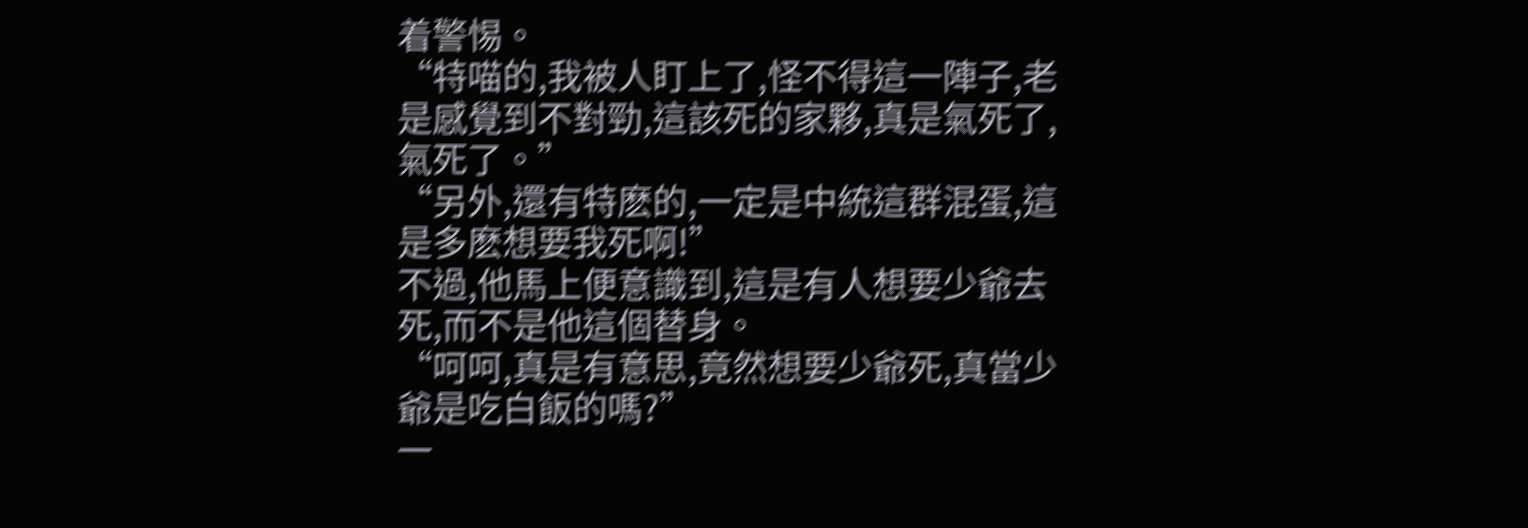着警惕。
“特喵的,我被人盯上了,怪不得這一陣子,老是感覺到不對勁,這該死的家夥,真是氣死了,氣死了。”
“另外,還有特麽的,一定是中統這群混蛋,這是多麽想要我死啊!”
不過,他馬上便意識到,這是有人想要少爺去死,而不是他這個替身。
“呵呵,真是有意思,竟然想要少爺死,真當少爺是吃白飯的嗎?”
一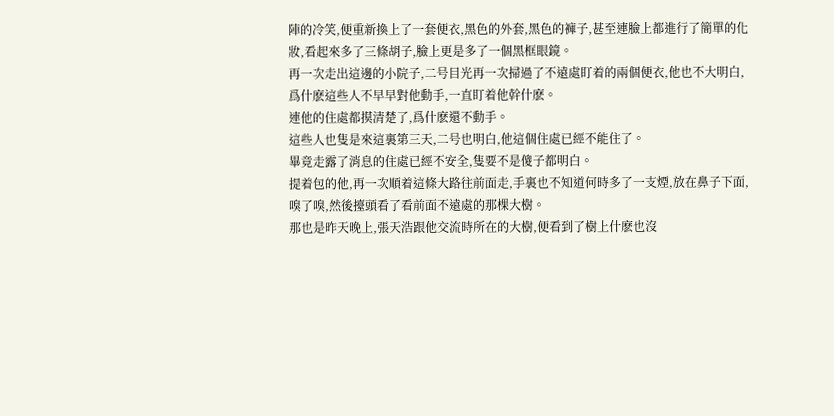陣的冷笑,便重新換上了一套便衣,黑色的外套,黑色的褲子,甚至連臉上都進行了簡單的化妝,看起來多了三條胡子,臉上更是多了一個黑框眼鏡。
再一次走出這邊的小院子,二号目光再一次掃過了不遠處盯着的兩個便衣,他也不大明白,爲什麽這些人不早早對他動手,一直盯着他幹什麽。
連他的住處都摸清楚了,爲什麽還不動手。
這些人也隻是來這裏第三天,二号也明白,他這個住處已經不能住了。
畢竟走露了消息的住處已經不安全,隻要不是傻子都明白。
提着包的他,再一次順着這條大路往前面走,手裏也不知道何時多了一支煙,放在鼻子下面,嗅了嗅,然後擡頭看了看前面不遠處的那棵大樹。
那也是昨天晚上,張天浩跟他交流時所在的大樹,便看到了樹上什麽也沒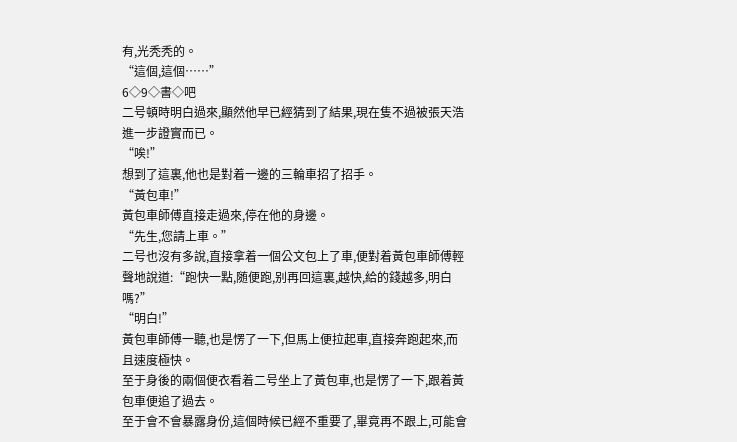有,光秃秃的。
“這個,這個……”
6◇9◇書◇吧
二号頓時明白過來,顯然他早已經猜到了結果,現在隻不過被張天浩進一步證實而已。
“唉!”
想到了這裏,他也是對着一邊的三輪車招了招手。
“黃包車!”
黃包車師傅直接走過來,停在他的身邊。
“先生,您請上車。”
二号也沒有多說,直接拿着一個公文包上了車,便對着黃包車師傅輕聲地說道:“跑快一點,随便跑,别再回這裏,越快,給的錢越多,明白嗎?”
“明白!”
黃包車師傅一聽,也是愣了一下,但馬上便拉起車,直接奔跑起來,而且速度極快。
至于身後的兩個便衣看着二号坐上了黃包車,也是愣了一下,跟着黃包車便追了過去。
至于會不會暴露身份,這個時候已經不重要了,畢竟再不跟上,可能會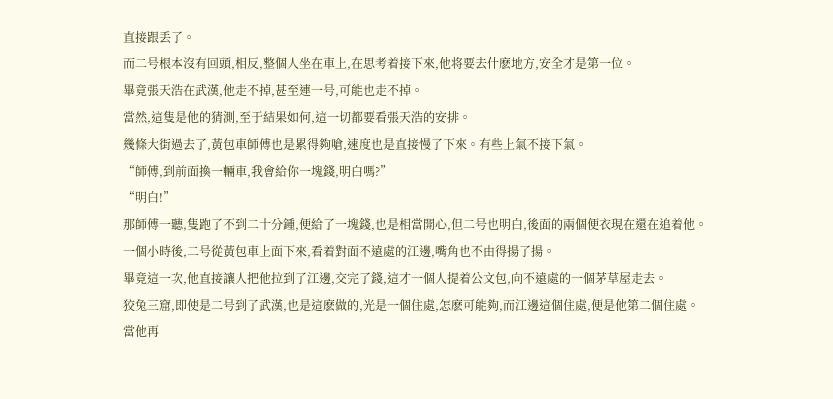直接跟丢了。
而二号根本沒有回頭,相反,整個人坐在車上,在思考着接下來,他将要去什麽地方,安全才是第一位。
畢竟張天浩在武漢,他走不掉,甚至連一号,可能也走不掉。
當然,這隻是他的猜測,至于結果如何,這一切都要看張天浩的安排。
幾條大街過去了,黃包車師傅也是累得夠嗆,速度也是直接慢了下來。有些上氣不接下氣。
“師傅,到前面換一輛車,我會給你一塊錢,明白嗎?”
“明白!”
那師傅一聽,隻跑了不到二十分鍾,便給了一塊錢,也是相當開心,但二号也明白,後面的兩個便衣現在還在追着他。
一個小時後,二号從黃包車上面下來,看着對面不遠處的江邊,嘴角也不由得揚了揚。
畢竟這一次,他直接讓人把他拉到了江邊,交完了錢,這才一個人提着公文包,向不遠處的一個茅草屋走去。
狡兔三窟,即使是二号到了武漢,也是這麽做的,光是一個住處,怎麽可能夠,而江邊這個住處,便是他第二個住處。
當他再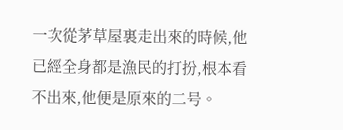一次從茅草屋裏走出來的時候,他已經全身都是漁民的打扮,根本看不出來,他便是原來的二号。